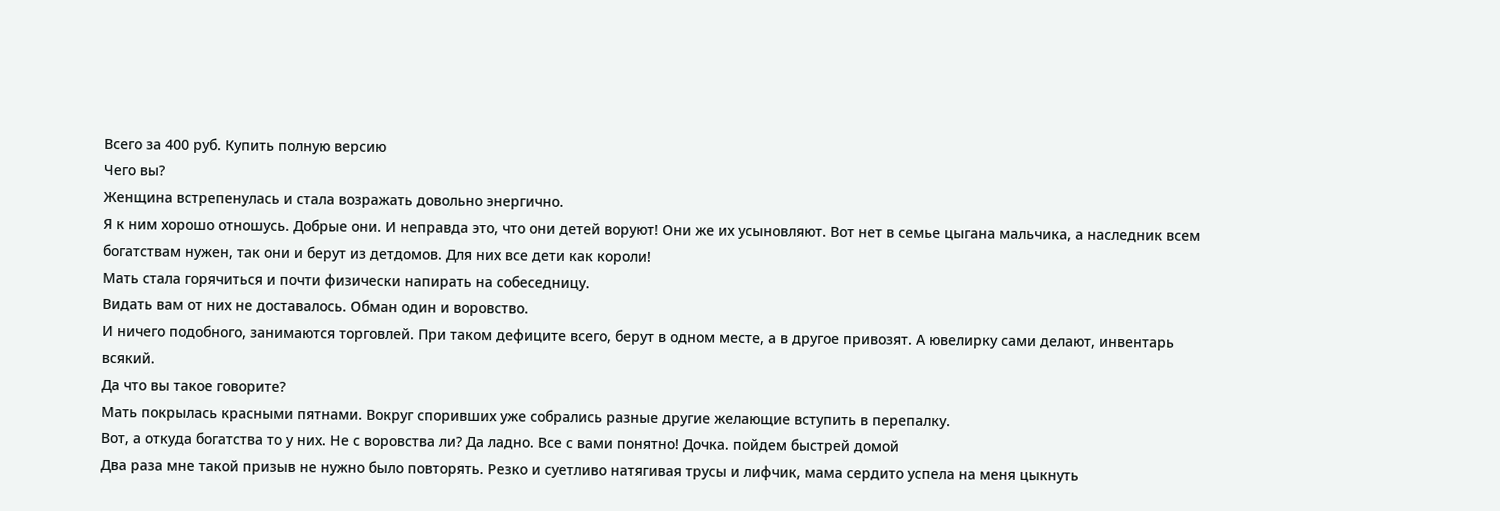Всего за 400 руб. Купить полную версию
Чего вы?
Женщина встрепенулась и стала возражать довольно энергично.
Я к ним хорошо отношусь. Добрые они. И неправда это, что они детей воруют! Они же их усыновляют. Вот нет в семье цыгана мальчика, а наследник всем богатствам нужен, так они и берут из детдомов. Для них все дети как короли!
Мать стала горячиться и почти физически напирать на собеседницу.
Видать вам от них не доставалось. Обман один и воровство.
И ничего подобного, занимаются торговлей. При таком дефиците всего, берут в одном месте, а в другое привозят. А ювелирку сами делают, инвентарь всякий.
Да что вы такое говорите?
Мать покрылась красными пятнами. Вокруг споривших уже собрались разные другие желающие вступить в перепалку.
Вот, а откуда богатства то у них. Не с воровства ли? Да ладно. Все с вами понятно! Дочка. пойдем быстрей домой
Два раза мне такой призыв не нужно было повторять. Резко и суетливо натягивая трусы и лифчик, мама сердито успела на меня цыкнуть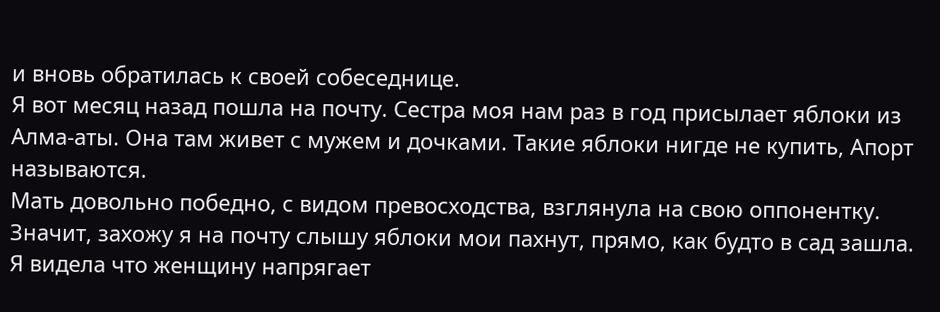и вновь обратилась к своей собеседнице.
Я вот месяц назад пошла на почту. Сестра моя нам раз в год присылает яблоки из Алма-аты. Она там живет с мужем и дочками. Такие яблоки нигде не купить, Апорт называются.
Мать довольно победно, с видом превосходства, взглянула на свою оппонентку.
Значит, захожу я на почту слышу яблоки мои пахнут, прямо, как будто в сад зашла.
Я видела что женщину напрягает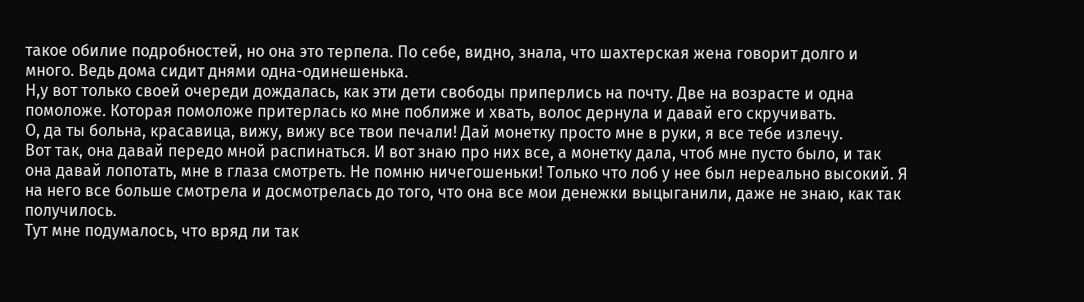такое обилие подробностей, но она это терпела. По себе, видно, знала, что шахтерская жена говорит долго и много. Ведь дома сидит днями одна-одинешенька.
Н,у вот только своей очереди дождалась, как эти дети свободы приперлись на почту. Две на возрасте и одна помоложе. Которая помоложе притерлась ко мне поближе и хвать, волос дернула и давай его скручивать.
О, да ты больна, красавица, вижу, вижу все твои печали! Дай монетку просто мне в руки, я все тебе излечу.
Вот так, она давай передо мной распинаться. И вот знаю про них все, а монетку дала, чтоб мне пусто было, и так она давай лопотать, мне в глаза смотреть. Не помню ничегошеньки! Только что лоб у нее был нереально высокий. Я на него все больше смотрела и досмотрелась до того, что она все мои денежки выцыганили, даже не знаю, как так получилось.
Тут мне подумалось, что вряд ли так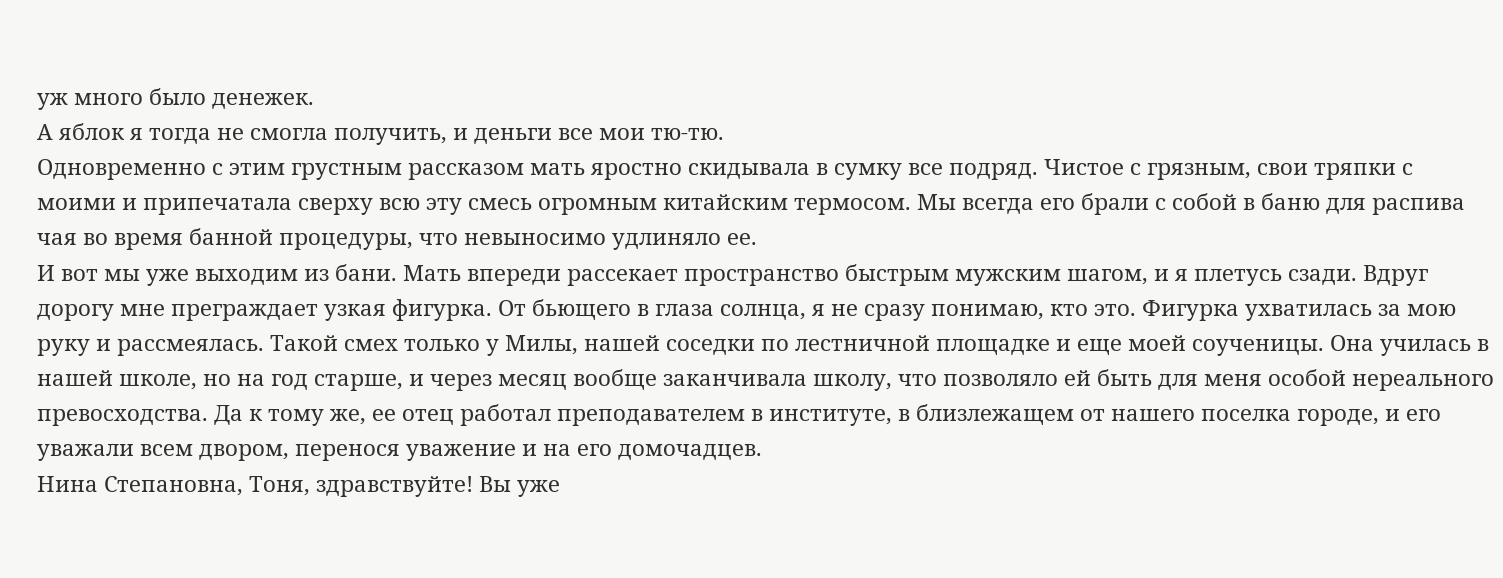уж много было денежек.
А яблок я тогда не смогла получить, и деньги все мои тю-тю.
Одновременно с этим грустным рассказом мать яростно скидывала в сумку все подряд. Чистое с грязным, свои тряпки с моими и припечатала сверху всю эту смесь огромным китайским термосом. Мы всегда его брали с собой в баню для распива чая во время банной процедуры, что невыносимо удлиняло ее.
И вот мы уже выходим из бани. Мать впереди рассекает пространство быстрым мужским шагом, и я плетусь сзади. Вдруг дорогу мне преграждает узкая фигурка. От бьющего в глаза солнца, я не сразу понимаю, кто это. Фигурка ухватилась за мою руку и рассмеялась. Такой смех только у Милы, нашей соседки по лестничной площадке и еще моей соученицы. Она училась в нашей школе, но на год старше, и через месяц вообще заканчивала школу, что позволяло ей быть для меня особой нереального превосходства. Да к тому же, ее отец работал преподавателем в институте, в близлежащем от нашего поселка городе, и его уважали всем двором, перенося уважение и на его домочадцев.
Нина Степановна, Тоня, здравствуйте! Вы уже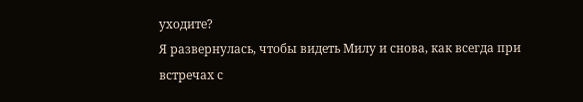уходите?
Я развернулась, чтобы видеть Милу и снова, как всегда при встречах с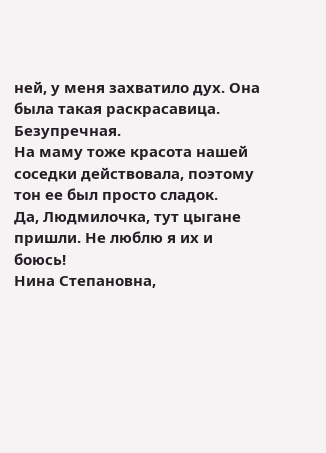ней, у меня захватило дух. Она была такая раскрасавица. Безупречная.
На маму тоже красота нашей соседки действовала, поэтому тон ее был просто сладок.
Да, Людмилочка, тут цыгане пришли. Не люблю я их и боюсь!
Нина Степановна,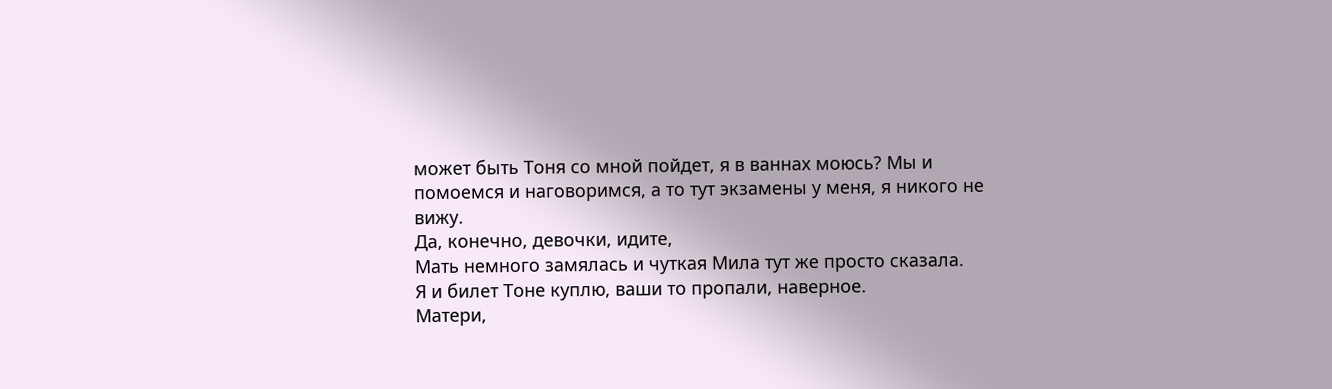может быть Тоня со мной пойдет, я в ваннах моюсь? Мы и помоемся и наговоримся, а то тут экзамены у меня, я никого не вижу.
Да, конечно, девочки, идите,
Мать немного замялась и чуткая Мила тут же просто сказала.
Я и билет Тоне куплю, ваши то пропали, наверное.
Матери,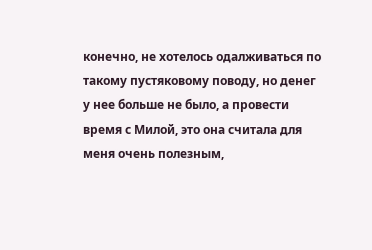конечно, не хотелось одалживаться по такому пустяковому поводу, но денег у нее больше не было, а провести время с Милой, это она считала для меня очень полезным,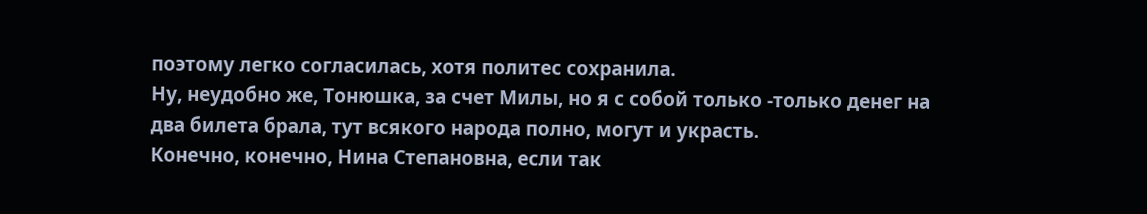поэтому легко согласилась, хотя политес сохранила.
Ну, неудобно же, Тонюшка, за счет Милы, но я с собой только -только денег на два билета брала, тут всякого народа полно, могут и украсть.
Конечно, конечно, Нина Степановна, если так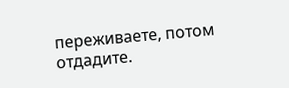переживаете, потом отдадите.